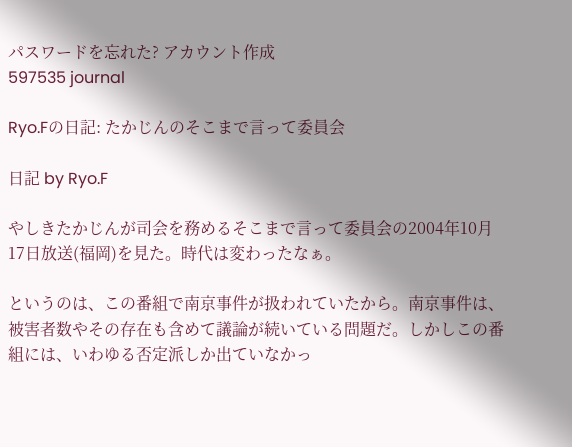パスワードを忘れた? アカウント作成
597535 journal

Ryo.Fの日記: たかじんのそこまで言って委員会

日記 by Ryo.F

やしきたかじんが司会を務めるそこまで言って委員会の2004年10月17日放送(福岡)を見た。時代は変わったなぁ。

というのは、この番組で南京事件が扱われていたから。南京事件は、被害者数やその存在も含めて議論が続いている問題だ。しかしこの番組には、いわゆる否定派しか出ていなかっ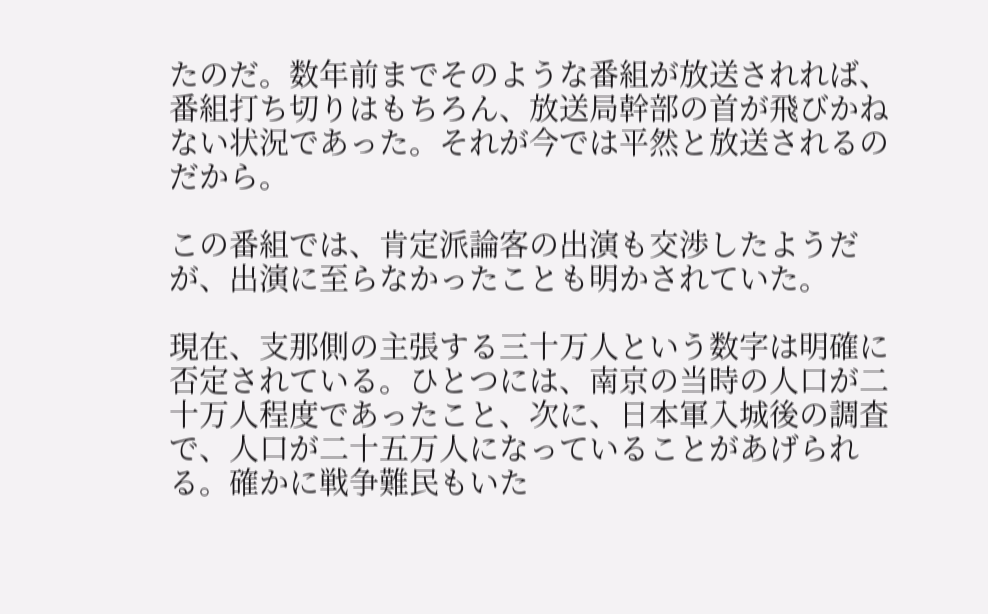たのだ。数年前までそのような番組が放送されれば、番組打ち切りはもちろん、放送局幹部の首が飛びかねない状況であった。それが今では平然と放送されるのだから。

この番組では、肯定派論客の出演も交渉したようだが、出演に至らなかったことも明かされていた。

現在、支那側の主張する三十万人という数字は明確に否定されている。ひとつには、南京の当時の人口が二十万人程度であったこと、次に、日本軍入城後の調査で、人口が二十五万人になっていることがあげられる。確かに戦争難民もいた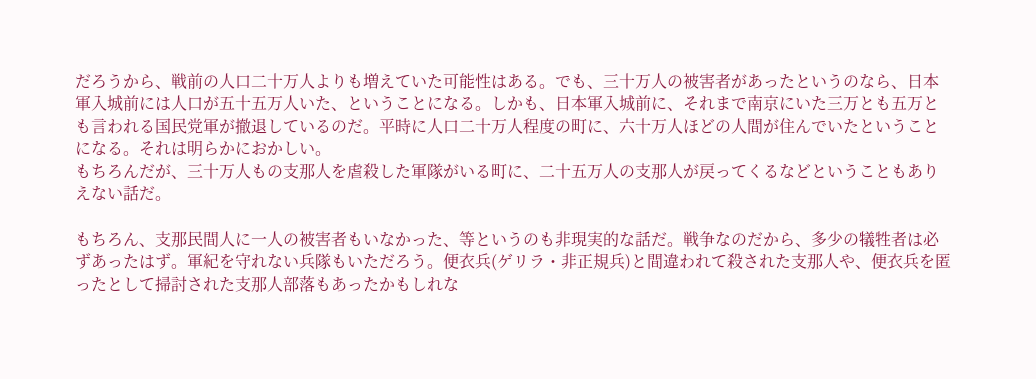だろうから、戦前の人口二十万人よりも増えていた可能性はある。でも、三十万人の被害者があったというのなら、日本軍入城前には人口が五十五万人いた、ということになる。しかも、日本軍入城前に、それまで南京にいた三万とも五万とも言われる国民党軍が撤退しているのだ。平時に人口二十万人程度の町に、六十万人ほどの人間が住んでいたということになる。それは明らかにおかしい。
もちろんだが、三十万人もの支那人を虐殺した軍隊がいる町に、二十五万人の支那人が戻ってくるなどということもありえない話だ。

もちろん、支那民間人に一人の被害者もいなかった、等というのも非現実的な話だ。戦争なのだから、多少の犠牲者は必ずあったはず。軍紀を守れない兵隊もいただろう。便衣兵(ゲリラ・非正規兵)と間違われて殺された支那人や、便衣兵を匿ったとして掃討された支那人部落もあったかもしれな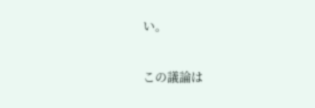い。

この議論は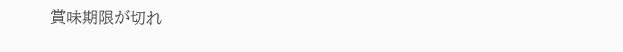賞味期限が切れ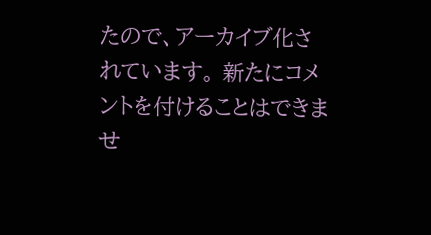たので、アーカイブ化されています。 新たにコメントを付けることはできませ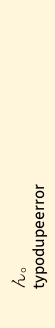ん。
typodupeerror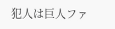犯人は巨人ファ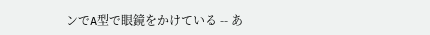ンでA型で眼鏡をかけている -- あ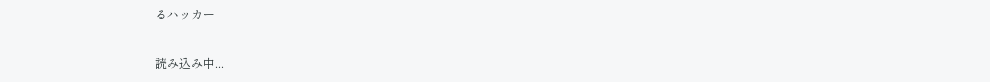るハッカー

読み込み中...